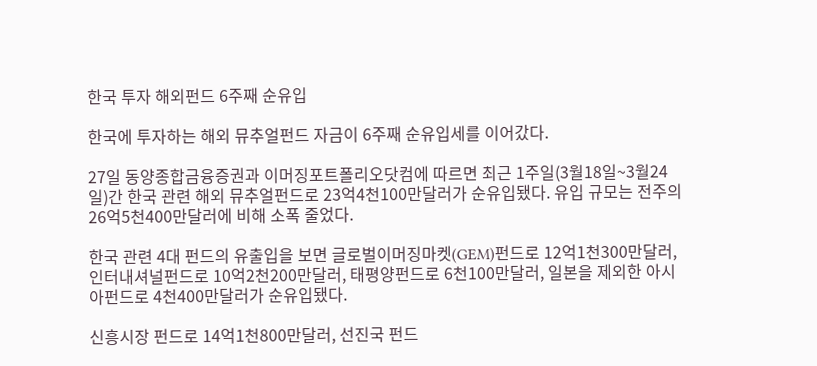한국 투자 해외펀드 6주째 순유입

한국에 투자하는 해외 뮤추얼펀드 자금이 6주째 순유입세를 이어갔다.

27일 동양종합금융증권과 이머징포트폴리오닷컴에 따르면 최근 1주일(3월18일~3월24일)간 한국 관련 해외 뮤추얼펀드로 23억4천100만달러가 순유입됐다. 유입 규모는 전주의 26억5천400만달러에 비해 소폭 줄었다.

한국 관련 4대 펀드의 유출입을 보면 글로벌이머징마켓(GEM)펀드로 12억1천300만달러, 인터내셔널펀드로 10억2천200만달러, 태평양펀드로 6천100만달러, 일본을 제외한 아시아펀드로 4천400만달러가 순유입됐다.

신흥시장 펀드로 14억1천800만달러, 선진국 펀드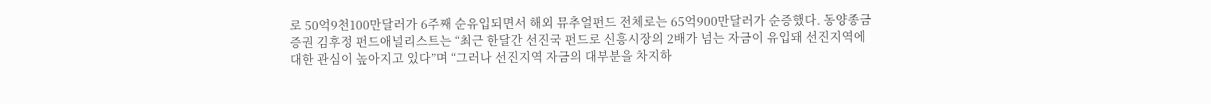로 50억9천100만달러가 6주째 순유입되면서 해외 뮤추얼펀드 전체로는 65억900만달러가 순증했다. 동양종금증권 김후정 펀드애널리스트는 “최근 한달간 선진국 펀드로 신흥시장의 2배가 넘는 자금이 유입돼 선진지역에 대한 관심이 높아지고 있다”며 “그러나 선진지역 자금의 대부분을 차지하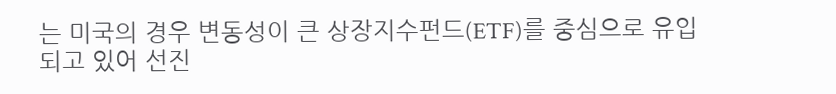는 미국의 경우 변동성이 큰 상장지수펀드(ETF)를 중심으로 유입되고 있어 선진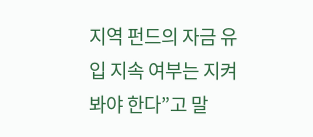지역 펀드의 자금 유입 지속 여부는 지켜봐야 한다”고 말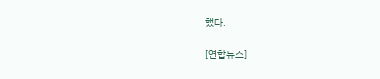했다.

[연합뉴스]